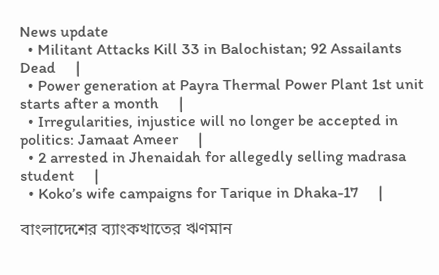News update
  • Militant Attacks Kill 33 in Balochistan; 92 Assailants Dead     |
  • Power generation at Payra Thermal Power Plant 1st unit starts after a month     |
  • Irregularities, injustice will no longer be accepted in politics: Jamaat Ameer     |
  • 2 arrested in Jhenaidah for allegedly selling madrasa student     |
  • Koko’s wife campaigns for Tarique in Dhaka-17     |

বাংলাদেশের ব্যাংকখাতের ঋণমান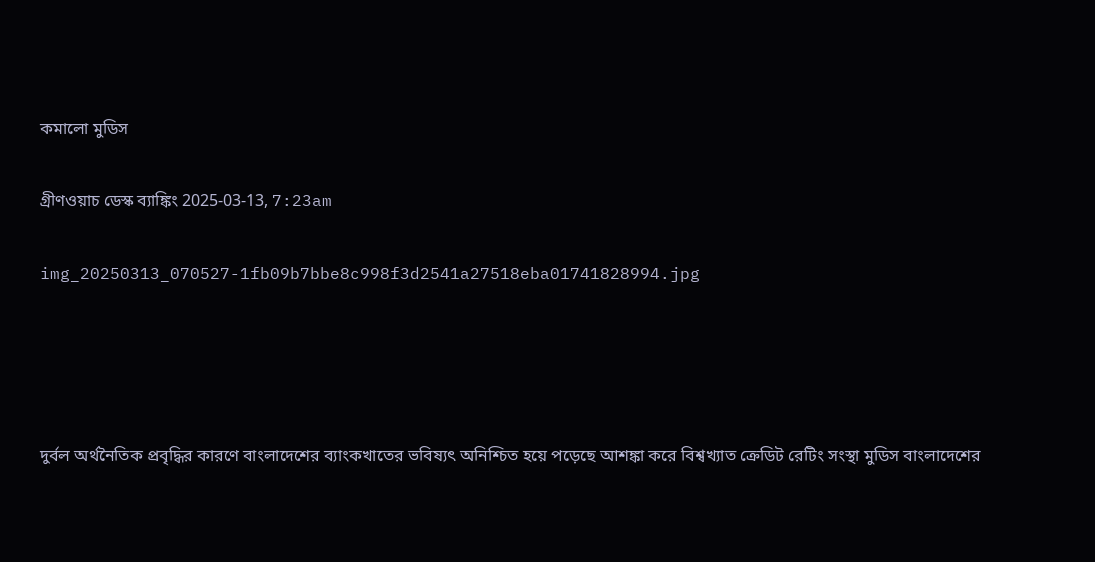কমালো মুডিস

গ্রীণওয়াচ ডেস্ক ব্যাঙ্কিং 2025-03-13, 7:23am

img_20250313_070527-1fb09b7bbe8c998f3d2541a27518eba01741828994.jpg




দুর্বল অর্থনৈতিক প্রবৃদ্ধির কারণে বাংলাদেশের ব্যাংকখাতের ভবিষ্যৎ অনিশ্চিত হয়ে পড়েছে আশঙ্কা করে বিশ্বখ্যাত ক্রেডিট রেটিং সংস্থা মুডিস বাংলাদেশের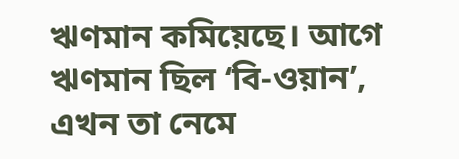ঋণমান কমিয়েছে। আগে ঋণমান ছিল ‘বি-ওয়ান’, এখন তা নেমে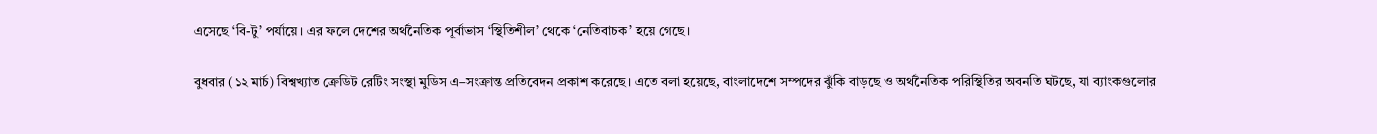এসেছে ‘বি-টু’ পর্যায়ে। এর ফলে দেশের অর্থনৈতিক পূর্বাভাস ‘স্থিতিশীল’ থেকে ‘নেতিবাচক’ হয়ে গেছে।

বুধবার (১২ মার্চ) বিশ্বখ্যাত ক্রেডিট রেটিং সংস্থা মুডিস এ–সংক্রান্ত প্রতিবেদন প্রকাশ করেছে। এতে বলা হয়েছে, বাংলাদেশে সম্পদের ঝুঁকি বাড়ছে ও অর্থনৈতিক পরিস্থিতির অবনতি ঘটছে, যা ব্যাংকগুলোর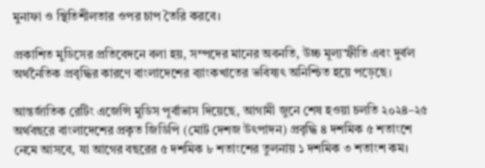মুনাফা ও স্থিতিশীলতার ওপর চাপ তৈরি করবে।

প্রকাশিত মুডিসের প্রতিবেদনে বলা হয়, সম্পদের মানের অবনতি, উচ্চ মূল্যস্ফীতি এবং দুর্বল অর্থনৈতিক প্রবৃদ্ধির কারণে বাংলাদেশের ব্যাংকখাতের ভবিষ্যৎ অনিশ্চিত হয়ে পড়েছে।

আন্তর্জাতিক রেটিং এজেন্সি মুডিস পূর্বাভাস দিয়েছে, আগামী জুনে শেষ হওয়া চলতি ২০২৪–২৫ অর্থবছরে বাংলাদেশের প্রকৃত জিডিপি (মোট দেশজ উৎপাদন) প্রবৃদ্ধি ৪ দশমিক ৫ শতাংশে নেমে আসবে, যা আগের বছরের ৫ দশমিক ৮ শতাংশের তুলনায় ১ দশমিক ৩ শতাংশ কম।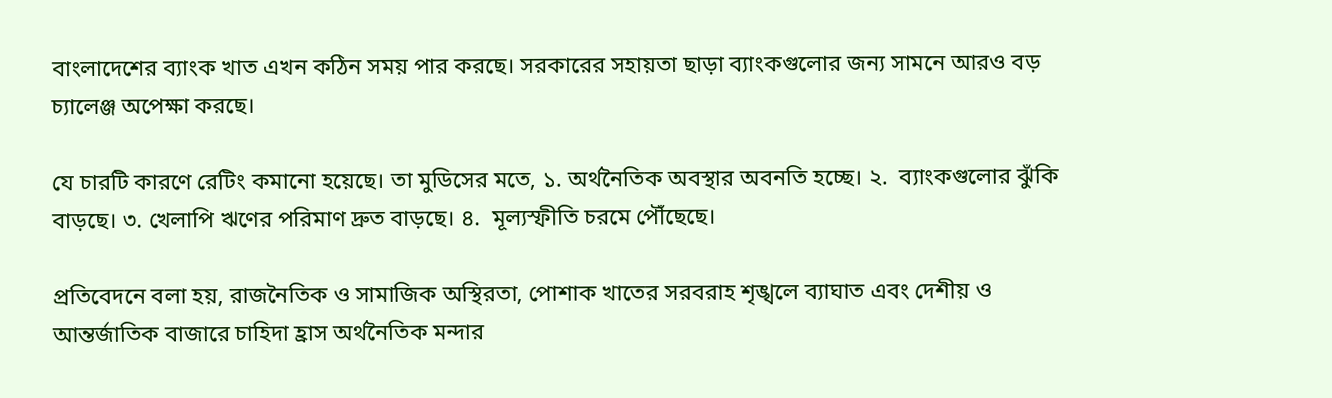বাংলাদেশের ব্যাংক খাত এখন কঠিন সময় পার করছে। সরকারের সহায়তা ছাড়া ব্যাংকগুলোর জন্য সামনে আরও বড় চ্যালেঞ্জ অপেক্ষা করছে।

যে চারটি কারণে রেটিং কমানো হয়েছে। তা মুডিসের মতে, ১. অর্থনৈতিক অবস্থার অবনতি হচ্ছে। ২.  ব্যাংকগুলোর ঝুঁকি বাড়ছে। ৩. খেলাপি ঋণের পরিমাণ দ্রুত বাড়ছে। ৪.  মূল্যস্ফীতি চরমে পৌঁছেছে।

প্রতিবেদনে বলা হয়, রাজনৈতিক ও সামাজিক অস্থিরতা, পোশাক খাতের সরবরাহ শৃঙ্খলে ব্যাঘাত এবং দেশীয় ও আন্তর্জাতিক বাজারে চাহিদা হ্রাস অর্থনৈতিক মন্দার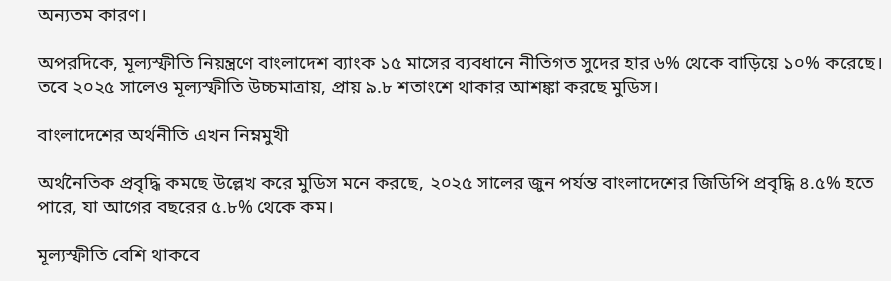অন্যতম কারণ।

অপরদিকে, মূল্যস্ফীতি নিয়ন্ত্রণে বাংলাদেশ ব্যাংক ১৫ মাসের ব্যবধানে নীতিগত সুদের হার ৬% থেকে বাড়িয়ে ১০% করেছে। তবে ২০২৫ সালেও মূল্যস্ফীতি উচ্চমাত্রায়, প্রায় ৯.৮ শতাংশে থাকার আশঙ্কা করছে মুডিস।

বাংলাদেশের অর্থনীতি এখন নিম্নমুখী

অর্থনৈতিক প্রবৃদ্ধি কমছে উল্লেখ করে মুডিস মনে করছে, ২০২৫ সালের জুন পর্যন্ত বাংলাদেশের জিডিপি প্রবৃদ্ধি ৪.৫% হতে পারে, যা আগের বছরের ৫.৮% থেকে কম।

মূল্যস্ফীতি বেশি থাকবে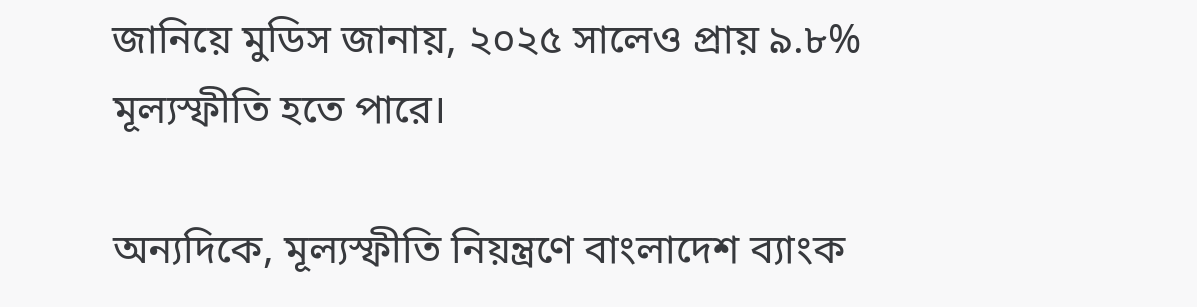জানিয়ে মুডিস জানায়, ২০২৫ সালেও প্রায় ৯.৮% মূল্যস্ফীতি হতে পারে।

অন্যদিকে, মূল্যস্ফীতি নিয়ন্ত্রণে বাংলাদেশ ব্যাংক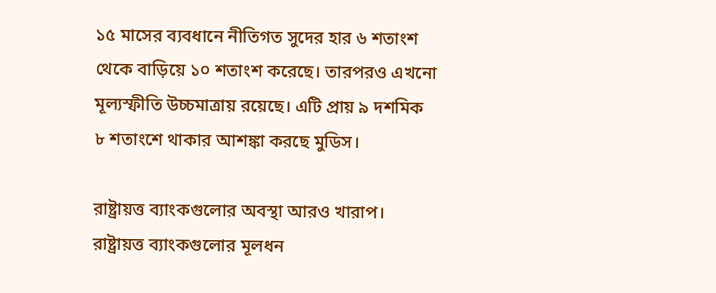১৫ মাসের ব্যবধানে নীতিগত সুদের হার ৬ শতাংশ থেকে বাড়িয়ে ১০ শতাংশ করেছে। তারপরও এখনো মূল্যস্ফীতি উচ্চমাত্রায় রয়েছে। এটি প্রায় ৯ দশমিক ৮ শতাংশে থাকার আশঙ্কা করছে মুডিস।

রাষ্ট্রায়ত্ত ব্যাংকগুলোর অবস্থা আরও খারাপ। রাষ্ট্রায়ত্ত ব্যাংকগুলোর মূলধন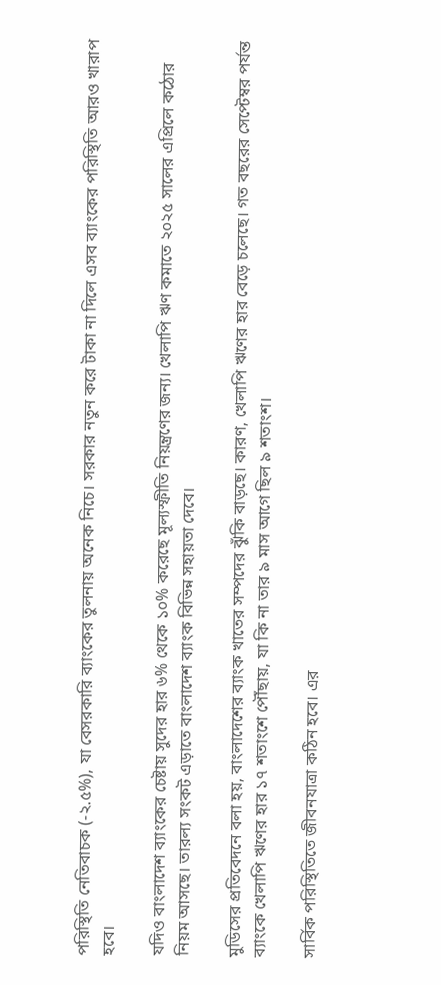পরিস্থিতি নেতিবাচক (-২.৫%), যা বেসরকারি ব্যাংকের তুলনায় অনেক নিচে। সরকার নতুন করে টাকা না দিলে এসব ব্যাংকের পরিস্থিতি আরও খারাপ হবে।

যদিও বাংলাদেশ ব্যাংকের চেষ্টায় সুদের হার ৬% থেকে ১০% করেছে মূল্যস্ফীতি নিয়ন্ত্রণের জন্য। খেলাপি ঋণ কমাতে ২০২৫ সালের এপ্রিলে কঠোর নিয়ম আসছে। তারল্য সংকট এড়াতে বাংলাদেশ ব্যাংক বিভিন্ন সহায়তা দেবে।

মুডিসের প্রতিবেদনে বলা হয়, বাংলাদেশের ব্যাংক খাতের সম্পদের ঝুঁকি বাড়ছে। কারণ, খেলাপি ঋণের হার বেড়ে চলেছে। গত বছরের সেপ্টেম্বর পর্যন্ত ব্যাংকে খেলাপি ঋণের হার ১৭ শতাংশে পৌঁছায়, যা কি না তার ৯ মাস আগে ছিল ৯ শতাংশ।

সার্বিক পরিস্থিতিতে জীবনযাত্রা কঠিন হবে। এর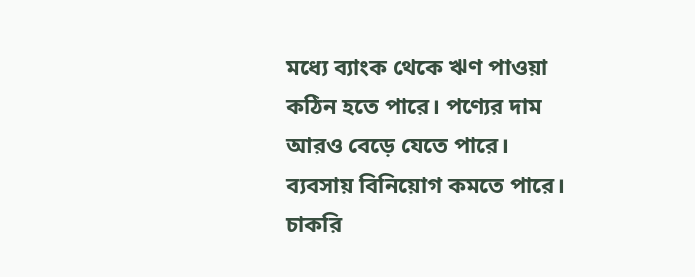মধ্যে ব্যাংক থেকে ঋণ পাওয়া কঠিন হতে পারে। পণ্যের দাম আরও বেড়ে যেতে পারে। ব্যবসায় বিনিয়োগ কমতে পারে। চাকরি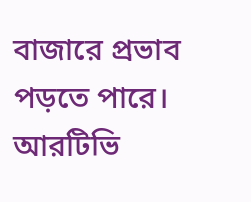বাজারে প্রভাব পড়তে পারে। আরটিভি